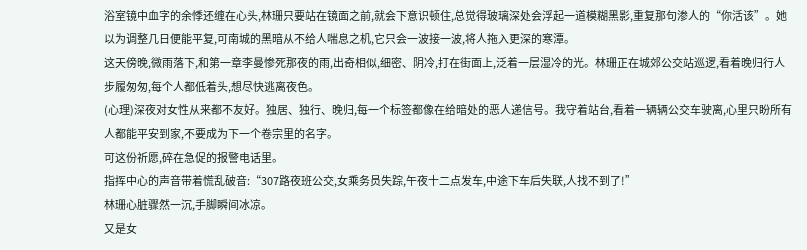浴室镜中血字的余悸还缠在心头,林珊只要站在镜面之前,就会下意识顿住,总觉得玻璃深处会浮起一道模糊黑影,重复那句渗人的“你活该”。她以为调整几日便能平复,可南城的黑暗从不给人喘息之机,它只会一波接一波,将人拖入更深的寒潭。
这天傍晚,微雨落下,和第一章李曼惨死那夜的雨,出奇相似,细密、阴冷,打在街面上,泛着一层湿冷的光。林珊正在城郊公交站巡逻,看着晚归行人步履匆匆,每个人都低着头,想尽快逃离夜色。
(心理)深夜对女性从来都不友好。独居、独行、晚归,每一个标签都像在给暗处的恶人递信号。我守着站台,看着一辆辆公交车驶离,心里只盼所有人都能平安到家,不要成为下一个卷宗里的名字。
可这份祈愿,碎在急促的报警电话里。
指挥中心的声音带着慌乱破音:“307路夜班公交,女乘务员失踪,午夜十二点发车,中途下车后失联,人找不到了!”
林珊心脏骤然一沉,手脚瞬间冰凉。
又是女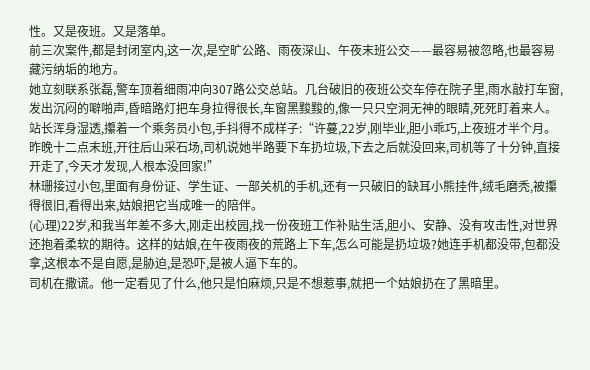性。又是夜班。又是落单。
前三次案件,都是封闭室内,这一次,是空旷公路、雨夜深山、午夜末班公交——最容易被忽略,也最容易藏污纳垢的地方。
她立刻联系张磊,警车顶着细雨冲向307路公交总站。几台破旧的夜班公交车停在院子里,雨水敲打车窗,发出沉闷的噼啪声,昏暗路灯把车身拉得很长,车窗黑黢黢的,像一只只空洞无神的眼睛,死死盯着来人。
站长浑身湿透,攥着一个乘务员小包,手抖得不成样子:“许蔓,22岁,刚毕业,胆小乖巧,上夜班才半个月。昨晚十二点末班,开往后山采石场,司机说她半路要下车扔垃圾,下去之后就没回来,司机等了十分钟,直接开走了,今天才发现,人根本没回家!”
林珊接过小包,里面有身份证、学生证、一部关机的手机,还有一只破旧的缺耳小熊挂件,绒毛磨秃,被攥得很旧,看得出来,姑娘把它当成唯一的陪伴。
(心理)22岁,和我当年差不多大,刚走出校园,找一份夜班工作补贴生活,胆小、安静、没有攻击性,对世界还抱着柔软的期待。这样的姑娘,在午夜雨夜的荒路上下车,怎么可能是扔垃圾?她连手机都没带,包都没拿,这根本不是自愿,是胁迫,是恐吓,是被人逼下车的。
司机在撒谎。他一定看见了什么,他只是怕麻烦,只是不想惹事,就把一个姑娘扔在了黑暗里。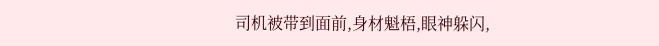司机被带到面前,身材魁梧,眼神躲闪,